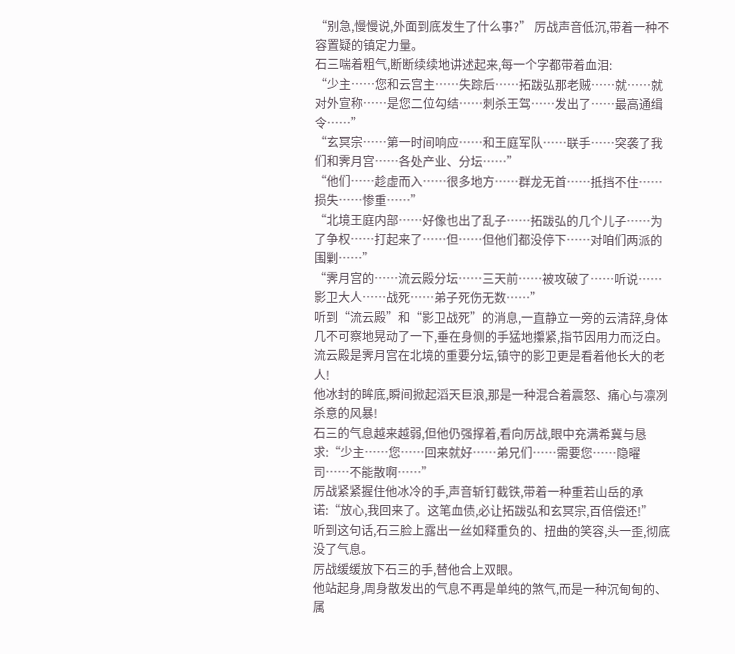“别急,慢慢说,外面到底发生了什么事?” 厉战声音低沉,带着一种不容置疑的镇定力量。
石三喘着粗气,断断续续地讲述起来,每一个字都带着血泪:
“少主……您和云宫主……失踪后……拓跋弘那老贼……就……就对外宣称……是您二位勾结……刺杀王驾……发出了……最高通缉令……”
“玄冥宗……第一时间响应……和王庭军队……联手……突袭了我们和霁月宫……各处产业、分坛……”
“他们……趁虚而入……很多地方……群龙无首……抵挡不住……损失……惨重……”
“北境王庭内部……好像也出了乱子……拓跋弘的几个儿子……为了争权……打起来了……但……但他们都没停下……对咱们两派的围剿……”
“霁月宫的……流云殿分坛……三天前……被攻破了……听说……影卫大人……战死……弟子死伤无数……”
听到“流云殿”和“影卫战死”的消息,一直静立一旁的云清辞,身体几不可察地晃动了一下,垂在身侧的手猛地攥紧,指节因用力而泛白。
流云殿是霁月宫在北境的重要分坛,镇守的影卫更是看着他长大的老人!
他冰封的眸底,瞬间掀起滔天巨浪,那是一种混合着震怒、痛心与凛冽杀意的风暴!
石三的气息越来越弱,但他仍强撑着,看向厉战,眼中充满希冀与恳求:“少主……您……回来就好……弟兄们……需要您……隐曜司……不能散啊……”
厉战紧紧握住他冰冷的手,声音斩钉截铁,带着一种重若山岳的承诺:“放心,我回来了。这笔血债,必让拓跋弘和玄冥宗,百倍偿还!”
听到这句话,石三脸上露出一丝如释重负的、扭曲的笑容,头一歪,彻底没了气息。
厉战缓缓放下石三的手,替他合上双眼。
他站起身,周身散发出的气息不再是单纯的煞气,而是一种沉甸甸的、属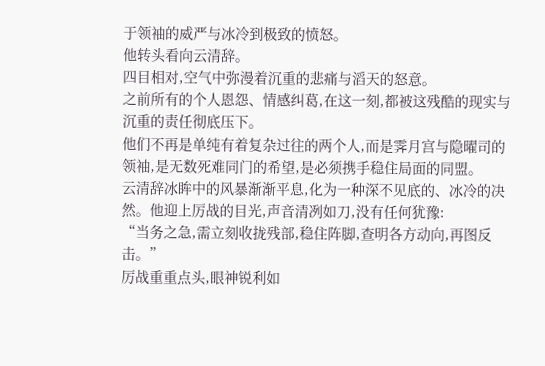于领袖的威严与冰冷到极致的愤怒。
他转头看向云清辞。
四目相对,空气中弥漫着沉重的悲痛与滔天的怒意。
之前所有的个人恩怨、情感纠葛,在这一刻,都被这残酷的现实与沉重的责任彻底压下。
他们不再是单纯有着复杂过往的两个人,而是霁月宫与隐曜司的领袖,是无数死难同门的希望,是必须携手稳住局面的同盟。
云清辞冰眸中的风暴渐渐平息,化为一种深不见底的、冰冷的决然。他迎上厉战的目光,声音清冽如刀,没有任何犹豫:
“当务之急,需立刻收拢残部,稳住阵脚,查明各方动向,再图反击。”
厉战重重点头,眼神锐利如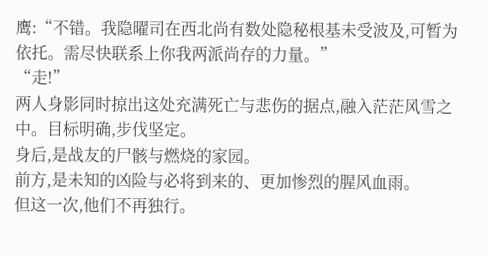鹰:“不错。我隐曜司在西北尚有数处隐秘根基未受波及,可暂为依托。需尽快联系上你我两派尚存的力量。”
“走!”
两人身影同时掠出这处充满死亡与悲伤的据点,融入茫茫风雪之中。目标明确,步伐坚定。
身后,是战友的尸骸与燃烧的家园。
前方,是未知的凶险与必将到来的、更加惨烈的腥风血雨。
但这一次,他们不再独行。